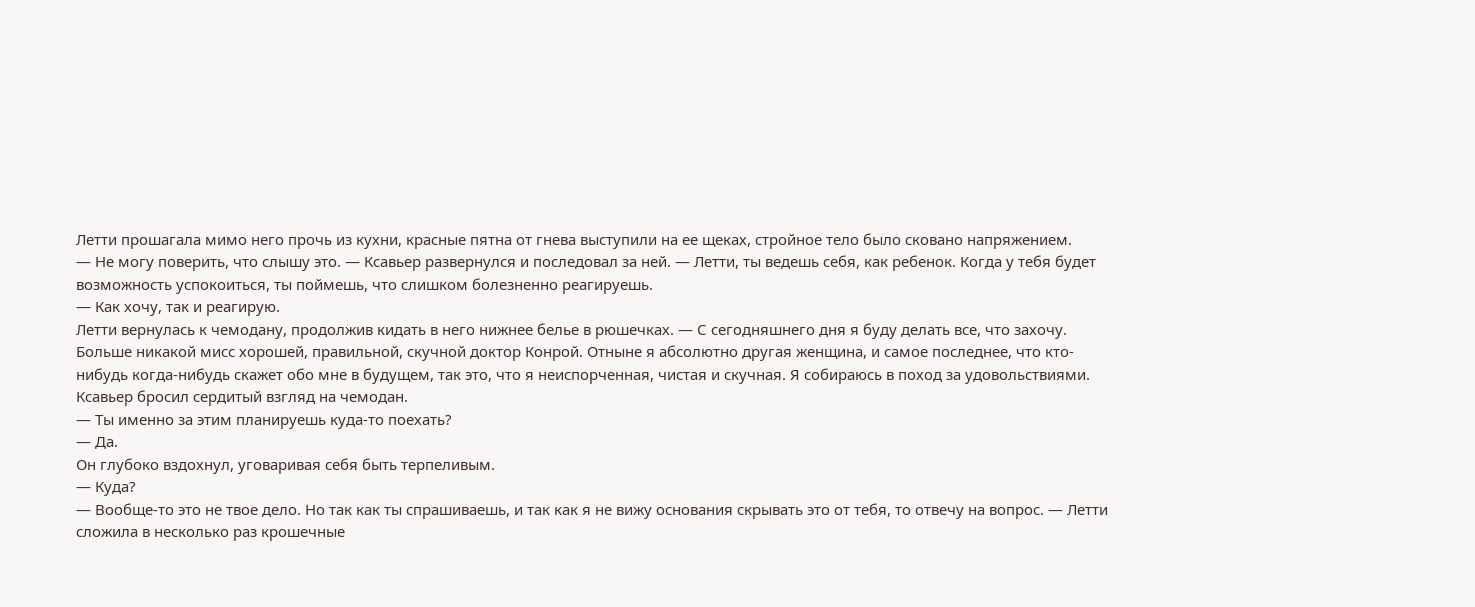Летти прошагала мимо него прочь из кухни, красные пятна от гнева выступили на ее щеках, стройное тело было сковано напряжением.
— Не могу поверить, что слышу это. — Ксавьер развернулся и последовал за ней. — Летти, ты ведешь себя, как ребенок. Когда у тебя будет возможность успокоиться, ты поймешь, что слишком болезненно реагируешь.
— Как хочу, так и реагирую.
Летти вернулась к чемодану, продолжив кидать в него нижнее белье в рюшечках. — С сегодняшнего дня я буду делать все, что захочу. Больше никакой мисс хорошей, правильной, скучной доктор Конрой. Отныне я абсолютно другая женщина, и самое последнее, что кто-нибудь когда-нибудь скажет обо мне в будущем, так это, что я неиспорченная, чистая и скучная. Я собираюсь в поход за удовольствиями.
Ксавьер бросил сердитый взгляд на чемодан.
— Ты именно за этим планируешь куда-то поехать?
— Да.
Он глубоко вздохнул, уговаривая себя быть терпеливым.
— Куда?
— Вообще-то это не твое дело. Но так как ты спрашиваешь, и так как я не вижу основания скрывать это от тебя, то отвечу на вопрос. — Летти сложила в несколько раз крошечные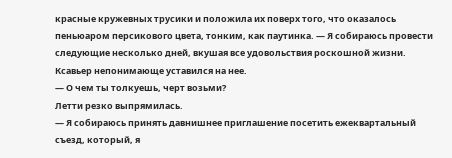красные кружевных трусики и положила их поверх того, что оказалось пеньюаром персикового цвета, тонким, как паутинка. — Я собираюсь провести следующие несколько дней, вкушая все удовольствия роскошной жизни.
Ксавьер непонимающе уставился на нее.
— О чем ты толкуешь, черт возьми?
Летти резко выпрямилась.
— Я собираюсь принять давнишнее приглашение посетить ежеквартальный съезд, который, я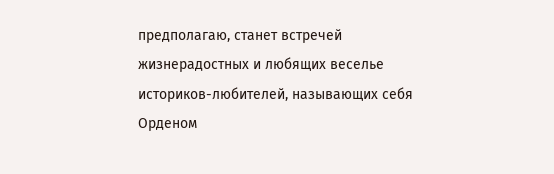предполагаю, станет встречей жизнерадостных и любящих веселье историков-любителей, называющих себя Орденом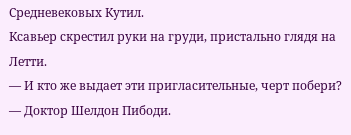Средневековых Кутил.
Ксавьер скрестил руки на груди, пристально глядя на Летти.
— И кто же выдает эти пригласительные, черт побери?
— Доктор Шелдон Пибоди.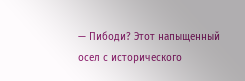— Пибоди? Этот напыщенный осел с исторического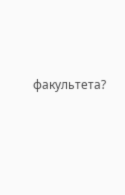факультета?